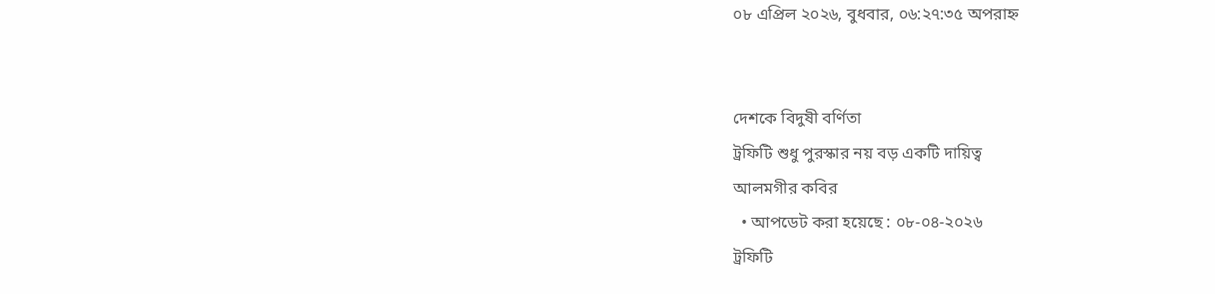০৮ এপ্রিল ২০২৬, বুধবার, ০৬:২৭:৩৫ অপরাহ্ন


দেশকে বিদুষী বর্ণিতা
ট্রফিটি শুধু পুরস্কার নয় বড় একটি দায়িত্ব
আলমগীর কবির
  • আপডেট করা হয়েছে : ০৮-০৪-২০২৬
ট্রফিটি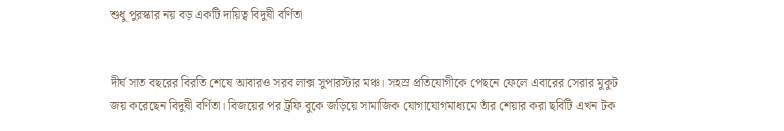শুধু পুরস্কার নয় বড় একটি দায়িত্ব বিদুষী বর্ণিতা


দীর্ঘ সাত বছরের বিরতি শেষে আবারও সরব লাক্স সুপারস্টার মঞ্চ। সহস্র প্রতিযোগীকে পেছনে ফেলে এবারের সেরার মুকুট জয় করেছেন বিদুষী বর্ণিতা। বিজয়ের পর ট্রফি বুকে জড়িয়ে সামাজিক যোগাযোগমাধ্যমে তাঁর শেয়ার করা ছবিটি এখন টক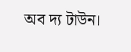অব দ্য টাউন।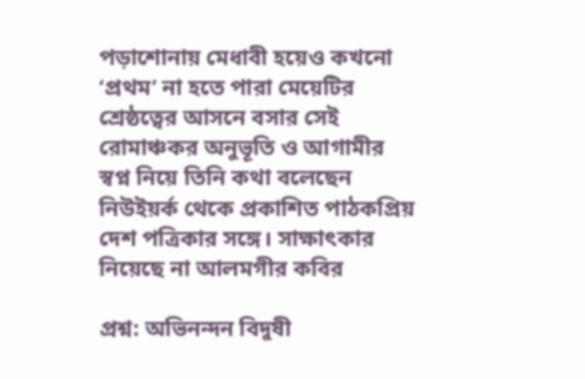পড়াশোনায় মেধাবী হয়েও কখনো ‘প্রথম’ না হতে পারা মেয়েটির শ্রেষ্ঠত্বের আসনে বসার সেই রোমাঞ্চকর অনুভূতি ও আগামীর স্বপ্ন নিয়ে তিনি কথা বলেছেন নিউইয়র্ক থেকে প্রকাশিত পাঠকপ্রিয় দেশ পত্রিকার সঙ্গে। সাক্ষাৎকার নিয়েছে না আলমগীর কবির

প্রশ্ন: অভিনন্দন বিদুষী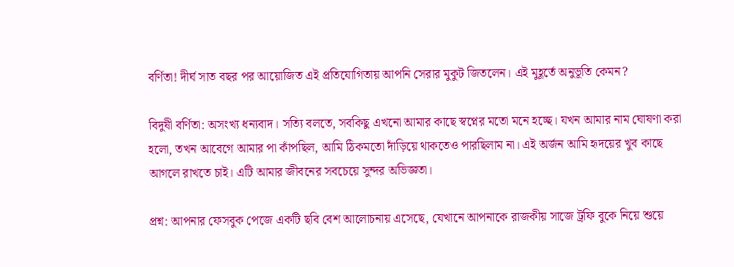বর্ণিতা! দীর্ঘ সাত বছর পর আয়োজিত এই প্রতিযোগিতায় আপনি সেরার মুকুট জিতলেন। এই মুহূর্তে অনুভূতি কেমন?

বিদুষী বর্ণিতা: অসংখ্য ধন্যবাদ। সত্যি বলতে, সবকিছু এখনো আমার কাছে স্বপ্নের মতো মনে হচ্ছে। যখন আমার নাম ঘোষণা করা হলো, তখন আবেগে আমার পা কাঁপছিল, আমি ঠিকমতো দাঁড়িয়ে থাকতেও পারছিলাম না। এই অর্জন আমি হৃদয়ের খুব কাছে আগলে রাখতে চাই। এটি আমার জীবনের সবচেয়ে সুন্দর অভিজ্ঞতা।

প্রশ্ন: আপনার ফেসবুক পেজে একটি ছবি বেশ আলোচনায় এসেছে, যেখানে আপনাকে রাজকীয় সাজে ট্রফি বুকে নিয়ে শুয়ে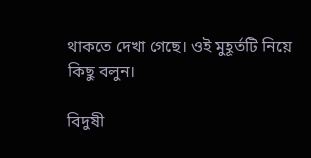থাকতে দেখা গেছে। ওই মুহূর্তটি নিয়ে কিছু বলুন।

বিদুষী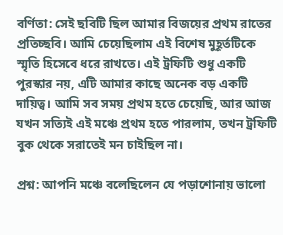বর্ণিতা: সেই ছবিটি ছিল আমার বিজয়ের প্রথম রাতের প্রতিচ্ছবি। আমি চেয়েছিলাম এই বিশেষ মুহূর্তটিকে স্মৃতি হিসেবে ধরে রাখতে। এই ট্রফিটি শুধু একটি পুরস্কার নয়, এটি আমার কাছে অনেক বড় একটি দায়িত্ব। আমি সব সময় প্রথম হতে চেয়েছি, আর আজ যখন সত্যিই এই মঞ্চে প্রথম হতে পারলাম, তখন ট্রফিটি বুক থেকে সরাতেই মন চাইছিল না।

প্রশ্ন: আপনি মঞ্চে বলেছিলেন যে পড়াশোনায় ভালো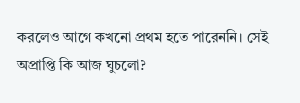করলেও আগে কখনো প্রথম হতে পারেননি। সেই অপ্রাপ্তি কি আজ ঘুচলো?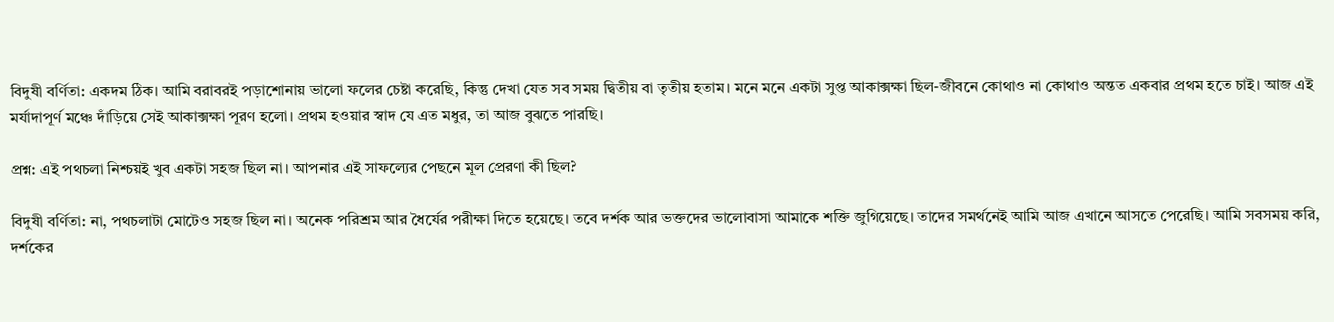বিদুষী বর্ণিতা: একদম ঠিক। আমি বরাবরই পড়াশোনায় ভালো ফলের চেষ্টা করেছি, কিন্তু দেখা যেত সব সময় দ্বিতীয় বা তৃতীয় হতাম। মনে মনে একটা সুপ্ত আকাক্সক্ষা ছিল-জীবনে কোথাও না কোথাও অন্তত একবার প্রথম হতে চাই। আজ এই মর্যাদাপূর্ণ মঞ্চে দাঁড়িয়ে সেই আকাক্সক্ষা পূরণ হলো। প্রথম হওয়ার স্বাদ যে এত মধুর, তা আজ বুঝতে পারছি।

প্রশ্ন: এই পথচলা নিশ্চয়ই খুব একটা সহজ ছিল না। আপনার এই সাফল্যের পেছনে মূল প্রেরণা কী ছিল?

বিদুষী বর্ণিতা: না, পথচলাটা মোটেও সহজ ছিল না। অনেক পরিশ্রম আর ধৈর্যের পরীক্ষা দিতে হয়েছে। তবে দর্শক আর ভক্তদের ভালোবাসা আমাকে শক্তি জুগিয়েছে। তাদের সমর্থনেই আমি আজ এখানে আসতে পেরেছি। আমি সবসময় করি, দর্শকের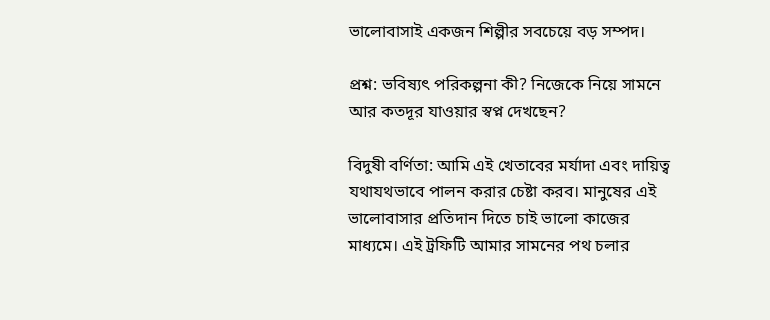ভালোবাসাই একজন শিল্পীর সবচেয়ে বড় সম্পদ।

প্রশ্ন: ভবিষ্যৎ পরিকল্পনা কী? নিজেকে নিয়ে সামনে আর কতদূর যাওয়ার স্বপ্ন দেখছেন?

বিদুষী বর্ণিতা: আমি এই খেতাবের মর্যাদা এবং দায়িত্ব যথাযথভাবে পালন করার চেষ্টা করব। মানুষের এই ভালোবাসার প্রতিদান দিতে চাই ভালো কাজের মাধ্যমে। এই ট্রফিটি আমার সামনের পথ চলার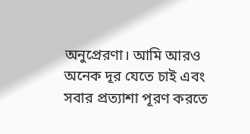অনুপ্রেরণা। আমি আরও অনেক দূর যেতে চাই এবং সবার প্রত্যাশা পূরণ করতে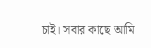চাই। সবার কাছে আমি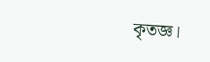কৃতজ্ঞ।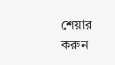শেয়ার করুন